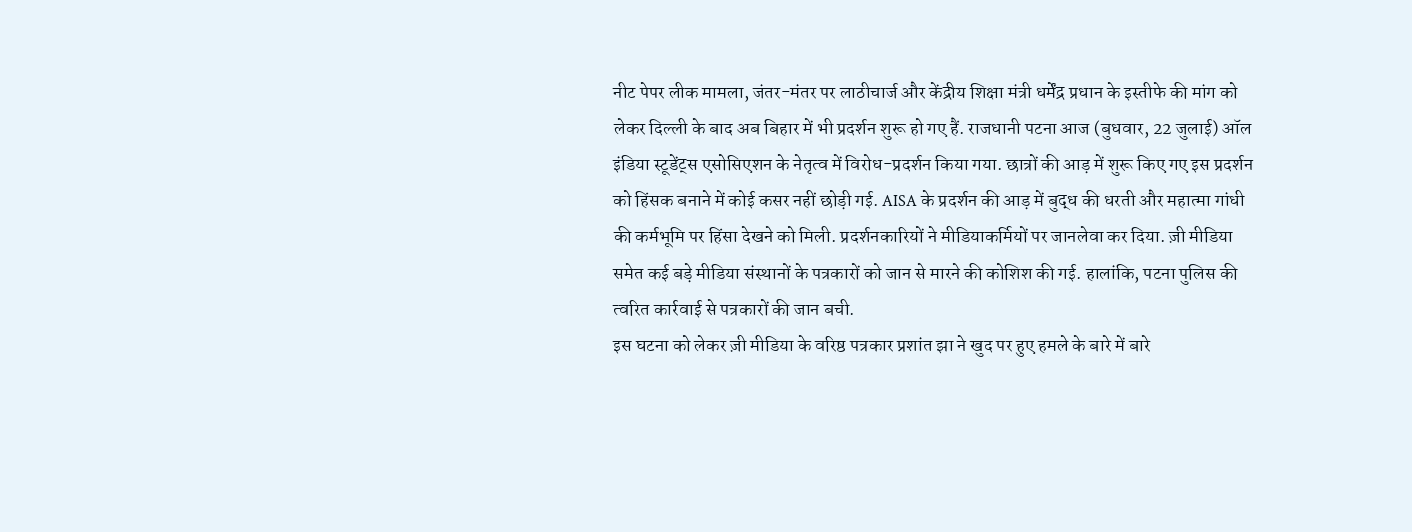नीट पेपर लीक मामला, जंतर-मंतर पर लाठीचार्ज और केंद्रीय शिक्षा मंत्री धर्मेंद्र प्रधान के इस्तीफे की मांग को लेकर दिल्ली के बाद अब बिहार में भी प्रदर्शन शुरू हो गए हैं. राजधानी पटना आज (बुधवार, 22 जुलाई) ऑल इंडिया स्टूडेंट्स एसोसिएशन के नेतृत्व में विरोध-प्रदर्शन किया गया. छात्रों की आड़ में शुरू किए गए इस प्रदर्शन को हिंसक बनाने में कोई कसर नहीं छोड़ी गई. AISA के प्रदर्शन की आड़ में बुद्ध की धरती और महात्मा गांधी की कर्मभूमि पर हिंसा देखने को मिली. प्रदर्शनकारियों ने मीडियाकर्मियों पर जानलेवा कर दिया. ज़ी मीडिया समेत कई बड़े मीडिया संस्थानों के पत्रकारों को जान से मारने की कोशिश की गई. हालांकि, पटना पुलिस की त्वरित कार्रवाई से पत्रकारों की जान बची.
इस घटना को लेकर ज़ी मीडिया के वरिष्ठ पत्रकार प्रशांत झा ने खुद पर हुए हमले के बारे में बारे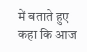में बताते हुए कहा कि आज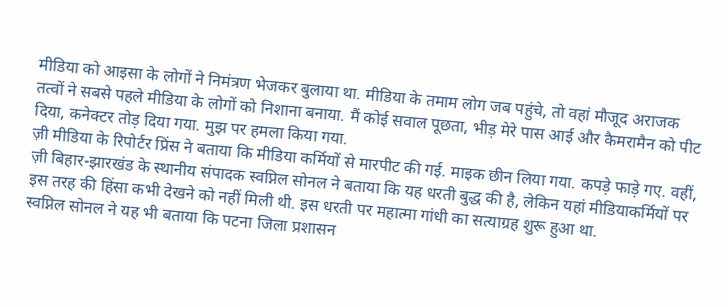मीडिया को आइसा के लोगों ने निमंत्रण भेजकर बुलाया था. मीडिया के तमाम लोग जब पहुंचे, तो वहां मौजूद अराजक तत्वों ने सबसे पहले मीडिया के लोगों को निशाना बनाया. मैं कोई सवाल पूछता, भीड़ मेरे पास आई और कैमरामैन को पीट दिया, कनेक्टर तोड़ दिया गया. मुझ पर हमला किया गया.
ज़ी मीडिया के रिपोर्टर प्रिंस ने बताया कि मीडिया कर्मियों से मारपीट की गई. माइक छीन लिया गया. कपड़े फाड़े गए. वहीं, ज़ी बिहार-झारखंड के स्थानीय संपादक स्वप्निल सोनल ने बताया कि यह धरती बुद्ध की है, लेकिन यहां मीडियाकर्मियों पर इस तरह की हिंसा कभी देखने को नहीं मिली थी. इस धरती पर महात्मा गांधी का सत्याग्रह शुरू हुआ था.
स्वप्निल सोनल ने यह भी बताया कि पटना जिला प्रशासन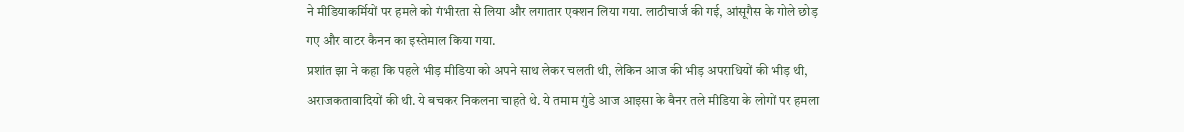ने मीडियाकर्मियों पर हमले को गंभीरता से लिया और लगातार एक्शन लिया गया. लाठीचार्ज की गई, आंसूगैस के गोले छोड़ गए और वाटर कैनन का इस्तेमाल किया गया.
प्रशांत झा ने कहा कि पहले भीड़ मीडिया को अपने साथ लेकर चलती थी, लेकिन आज की भीड़ अपराधियों की भीड़ थी, अराजकतावादियों की थी. ये बचकर निकलना चाहते थे. ये तमाम गुंडे आज आइसा के बैनर तले मीडिया के लोगों पर हमला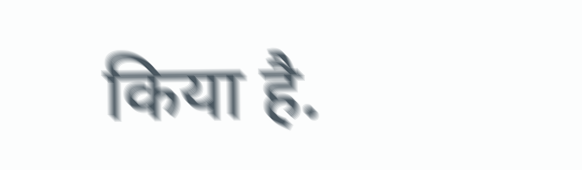किया है.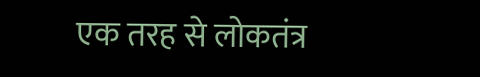एक तरह से लोकतंत्र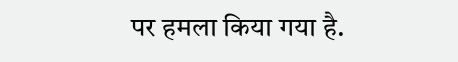पर हमला किया गया है.